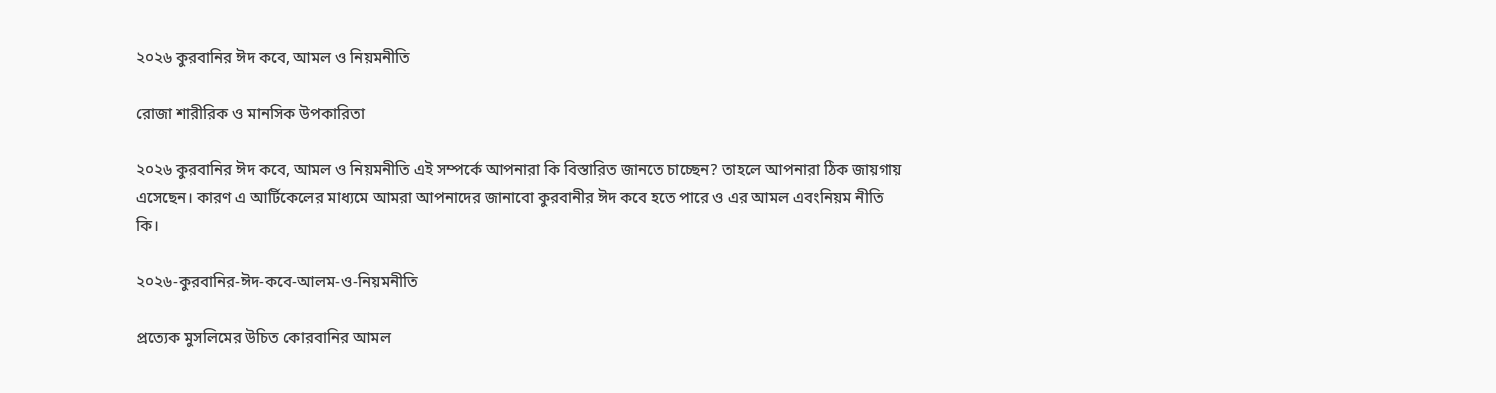২০২৬ কুরবানির ঈদ কবে, আমল ও নিয়মনীতি

রোজা শারীরিক ও মানসিক উপকারিতা

২০২৬ কুরবানির ঈদ কবে, আমল ও নিয়মনীতি এই সম্পর্কে আপনারা কি বিস্তারিত জানতে চাচ্ছেন? তাহলে আপনারা ঠিক জায়গায় এসেছেন। কারণ এ আর্টিকেলের মাধ্যমে আমরা আপনাদের জানাবো কুরবানীর ঈদ কবে হতে পারে ও এর আমল এবংনিয়ম নীতি কি।

২০২৬-কুরবানির-ঈদ-কবে-আলম-ও-নিয়মনীতি

প্রত্যেক মুসলিমের উচিত কোরবানির আমল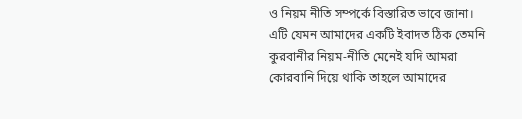ও নিয়ম নীতি সম্পর্কে বিস্তারিত ভাবে জানা। এটি যেমন আমাদের একটি ইবাদত ঠিক তেমনি কুরবানীর নিয়ম-নীতি মেনেই যদি আমরা কোরবানি দিয়ে থাকি তাহলে আমাদের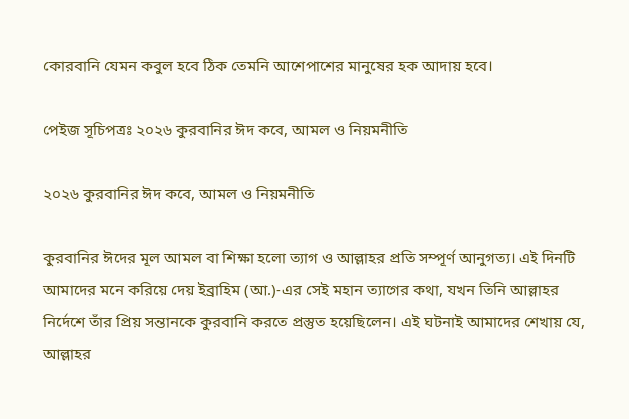কোরবানি যেমন কবুল হবে ঠিক তেমনি আশেপাশের মানুষের হক আদায় হবে।

পেইজ সূচিপত্রঃ ২০২৬ কুরবানির ঈদ কবে, আমল ও নিয়মনীতি

২০২৬ কুরবানির ঈদ কবে, আমল ও নিয়মনীতি

কুরবানির ঈদের মূল আমল বা শিক্ষা হলো ত্যাগ ও আল্লাহর প্রতি সম্পূর্ণ আনুগত্য। এই দিনটি আমাদের মনে করিয়ে দেয় ইব্রাহিম (আ.)-এর সেই মহান ত্যাগের কথা, যখন তিনি আল্লাহর নির্দেশে তাঁর প্রিয় সন্তানকে কুরবানি করতে প্রস্তুত হয়েছিলেন। এই ঘটনাই আমাদের শেখায় যে, আল্লাহর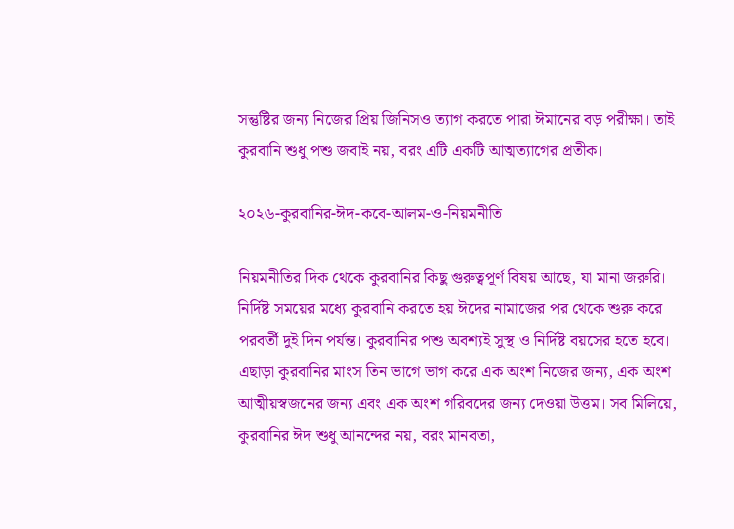সন্তুষ্টির জন্য নিজের প্রিয় জিনিসও ত্যাগ করতে পারা ঈমানের বড় পরীক্ষা। তাই কুরবানি শুধু পশু জবাই নয়, বরং এটি একটি আত্মত্যাগের প্রতীক।

২০২৬-কুরবানির-ঈদ-কবে-আলম-ও-নিয়মনীতি

নিয়মনীতির দিক থেকে কুরবানির কিছু গুরুত্বপূর্ণ বিষয় আছে, যা মানা জরুরি। নির্দিষ্ট সময়ের মধ্যে কুরবানি করতে হয় ঈদের নামাজের পর থেকে শুরু করে পরবর্তী দুই দিন পর্যন্ত। কুরবানির পশু অবশ্যই সুস্থ ও নির্দিষ্ট বয়সের হতে হবে। এছাড়া কুরবানির মাংস তিন ভাগে ভাগ করে এক অংশ নিজের জন্য, এক অংশ আত্মীয়স্বজনের জন্য এবং এক অংশ গরিবদের জন্য দেওয়া উত্তম। সব মিলিয়ে, কুরবানির ঈদ শুধু আনন্দের নয়, বরং মানবতা,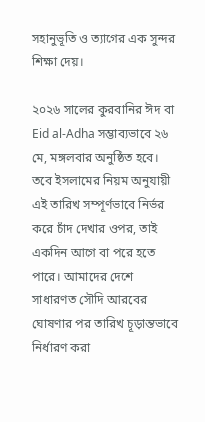সহানুভূতি ও ত্যাগের এক সুন্দর শিক্ষা দেয়।

২০২৬ সালের কুরবানির ঈদ বা Eid al-Adha সম্ভাব্যভাবে ২৬ মে, মঙ্গলবার অনুষ্ঠিত হবে। তবে ইসলামের নিয়ম অনুযায়ী এই তারিখ সম্পূর্ণভাবে নির্ভর করে চাঁদ দেখার ওপর, তাই একদিন আগে বা পরে হতে পারে। আমাদের দেশে সাধারণত সৌদি আরবের ঘোষণার পর তারিখ চূড়ান্তভাবে নির্ধারণ করা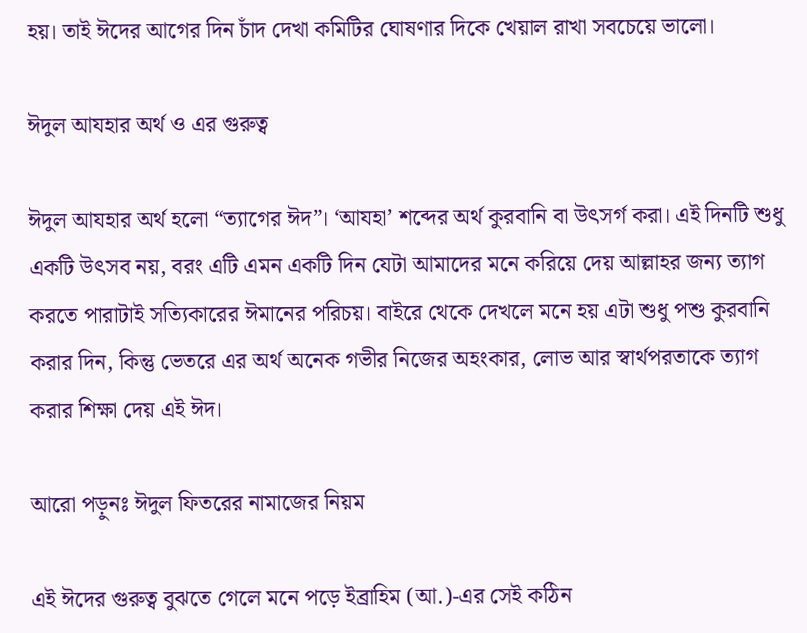হয়। তাই ঈদের আগের দিন চাঁদ দেখা কমিটির ঘোষণার দিকে খেয়াল রাখা সবচেয়ে ভালো।

ঈদুল আযহার অর্থ ও এর গুরুত্ব

ঈদুল আযহার অর্থ হলো “ত্যাগের ঈদ”। ‘আযহা’ শব্দের অর্থ কুরবানি বা উৎসর্গ করা। এই দিনটি শুধু একটি উৎসব নয়, বরং এটি এমন একটি দিন যেটা আমাদের মনে করিয়ে দেয় আল্লাহর জন্য ত্যাগ করতে পারাটাই সত্যিকারের ঈমানের পরিচয়। বাইরে থেকে দেখলে মনে হয় এটা শুধু পশু কুরবানি করার দিন, কিন্তু ভেতরে এর অর্থ অনেক গভীর নিজের অহংকার, লোভ আর স্বার্থপরতাকে ত্যাগ করার শিক্ষা দেয় এই ঈদ।

আরো পড়ুনঃ ঈদুল ফিতরের নামাজের নিয়ম

এই ঈদের গুরুত্ব বুঝতে গেলে মনে পড়ে ইব্রাহিম (আ.)-এর সেই কঠিন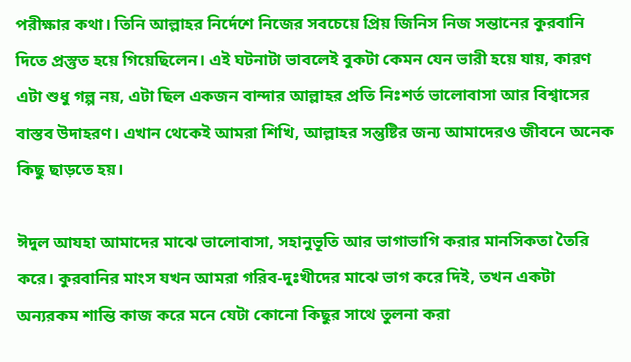পরীক্ষার কথা। তিনি আল্লাহর নির্দেশে নিজের সবচেয়ে প্রিয় জিনিস নিজ সন্তানের কুরবানি দিতে প্রস্তুত হয়ে গিয়েছিলেন। এই ঘটনাটা ভাবলেই বুকটা কেমন যেন ভারী হয়ে যায়, কারণ এটা শুধু গল্প নয়, এটা ছিল একজন বান্দার আল্লাহর প্রতি নিঃশর্ত ভালোবাসা আর বিশ্বাসের বাস্তব উদাহরণ। এখান থেকেই আমরা শিখি, আল্লাহর সন্তুষ্টির জন্য আমাদেরও জীবনে অনেক কিছু ছাড়তে হয়।

ঈদুল আযহা আমাদের মাঝে ভালোবাসা, সহানুভূতি আর ভাগাভাগি করার মানসিকতা তৈরি করে। কুরবানির মাংস যখন আমরা গরিব-দুঃখীদের মাঝে ভাগ করে দিই, তখন একটা অন্যরকম শান্তি কাজ করে মনে যেটা কোনো কিছুর সাথে তুলনা করা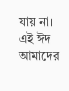যায় না। এই ঈদ আমাদের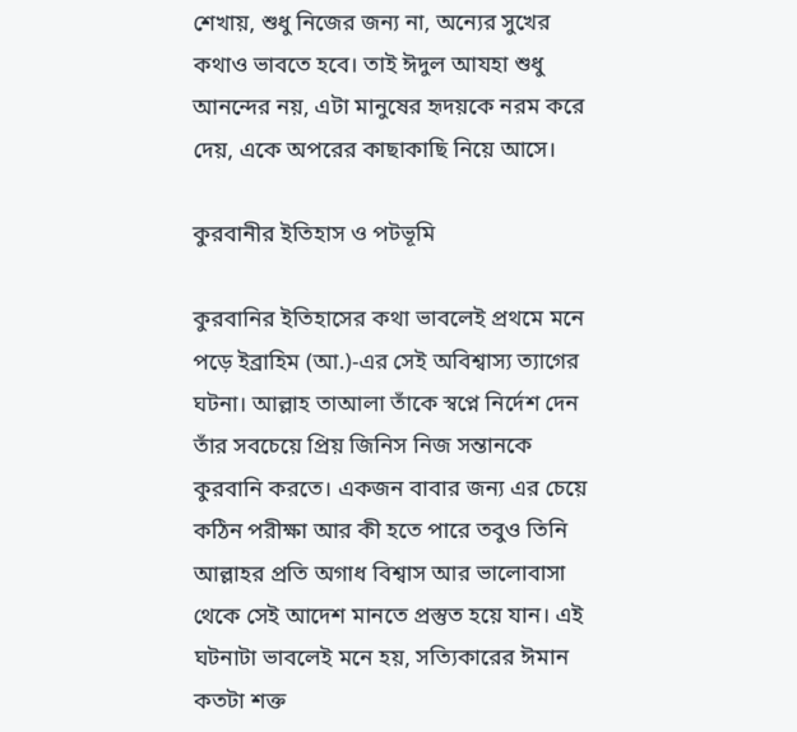শেখায়, শুধু নিজের জন্য না, অন্যের সুখের কথাও ভাবতে হবে। তাই ঈদুল আযহা শুধু আনন্দের নয়, এটা মানুষের হৃদয়কে নরম করে দেয়, একে অপরের কাছাকাছি নিয়ে আসে।

কুরবানীর ইতিহাস ও পটভূমি

কুরবানির ইতিহাসের কথা ভাবলেই প্রথমে মনে পড়ে ইব্রাহিম (আ.)-এর সেই অবিশ্বাস্য ত্যাগের ঘটনা। আল্লাহ তাআলা তাঁকে স্বপ্নে নির্দেশ দেন তাঁর সবচেয়ে প্রিয় জিনিস নিজ সন্তানকে কুরবানি করতে। একজন বাবার জন্য এর চেয়ে কঠিন পরীক্ষা আর কী হতে পারে তবুও তিনি আল্লাহর প্রতি অগাধ বিশ্বাস আর ভালোবাসা থেকে সেই আদেশ মানতে প্রস্তুত হয়ে যান। এই ঘটনাটা ভাবলেই মনে হয়, সত্যিকারের ঈমান কতটা শক্ত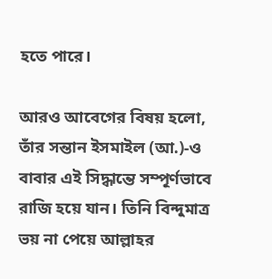হতে পারে।

আরও আবেগের বিষয় হলো, তাঁর সন্তান ইসমাইল (আ.)-ও বাবার এই সিদ্ধান্তে সম্পূর্ণভাবে রাজি হয়ে যান। তিনি বিন্দুমাত্র ভয় না পেয়ে আল্লাহর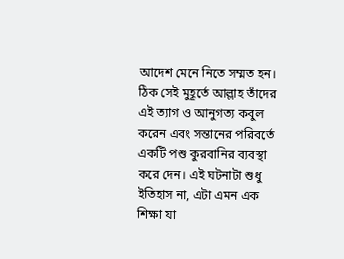আদেশ মেনে নিতে সম্মত হন। ঠিক সেই মুহূর্তে আল্লাহ তাঁদের এই ত্যাগ ও আনুগত্য কবুল করেন এবং সন্তানের পরিবর্তে একটি পশু কুরবানির ব্যবস্থা করে দেন। এই ঘটনাটা শুধু ইতিহাস না, এটা এমন এক শিক্ষা যা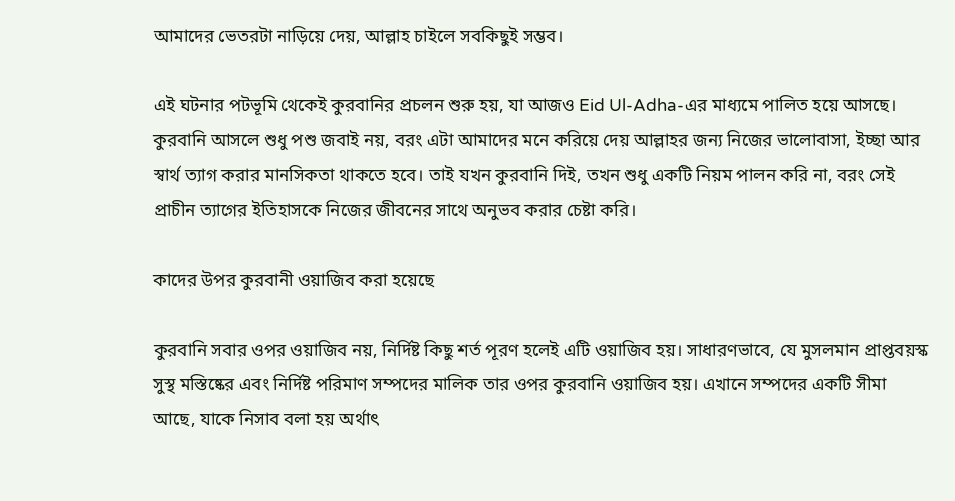আমাদের ভেতরটা নাড়িয়ে দেয়, আল্লাহ চাইলে সবকিছুই সম্ভব।

এই ঘটনার পটভূমি থেকেই কুরবানির প্রচলন শুরু হয়, যা আজও Eid Ul-Adha-এর মাধ্যমে পালিত হয়ে আসছে। কুরবানি আসলে শুধু পশু জবাই নয়, বরং এটা আমাদের মনে করিয়ে দেয় আল্লাহর জন্য নিজের ভালোবাসা, ইচ্ছা আর স্বার্থ ত্যাগ করার মানসিকতা থাকতে হবে। তাই যখন কুরবানি দিই, তখন শুধু একটি নিয়ম পালন করি না, বরং সেই প্রাচীন ত্যাগের ইতিহাসকে নিজের জীবনের সাথে অনুভব করার চেষ্টা করি।

কাদের উপর কুরবানী ওয়াজিব করা হয়েছে

কুরবানি সবার ওপর ওয়াজিব নয়, নির্দিষ্ট কিছু শর্ত পূরণ হলেই এটি ওয়াজিব হয়। সাধারণভাবে, যে মুসলমান প্রাপ্তবয়স্ক  সুস্থ মস্তিষ্কের এবং নির্দিষ্ট পরিমাণ সম্পদের মালিক তার ওপর কুরবানি ওয়াজিব হয়। এখানে সম্পদের একটি সীমা আছে, যাকে নিসাব বলা হয় অর্থাৎ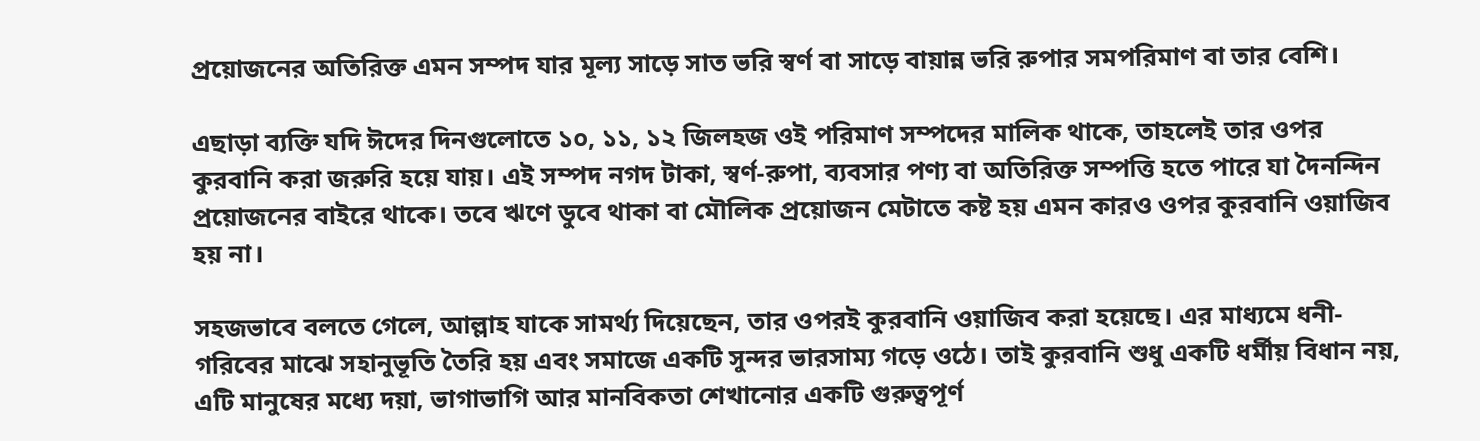প্রয়োজনের অতিরিক্ত এমন সম্পদ যার মূল্য সাড়ে সাত ভরি স্বর্ণ বা সাড়ে বায়ান্ন ভরি রুপার সমপরিমাণ বা তার বেশি।

এছাড়া ব্যক্তি যদি ঈদের দিনগুলোতে ১০, ১১, ১২ জিলহজ ওই পরিমাণ সম্পদের মালিক থাকে, তাহলেই তার ওপর কুরবানি করা জরুরি হয়ে যায়। এই সম্পদ নগদ টাকা, স্বর্ণ-রুপা, ব্যবসার পণ্য বা অতিরিক্ত সম্পত্তি হতে পারে যা দৈনন্দিন প্রয়োজনের বাইরে থাকে। তবে ঋণে ডুবে থাকা বা মৌলিক প্রয়োজন মেটাতে কষ্ট হয় এমন কারও ওপর কুরবানি ওয়াজিব হয় না।

সহজভাবে বলতে গেলে, আল্লাহ যাকে সামর্থ্য দিয়েছেন, তার ওপরই কুরবানি ওয়াজিব করা হয়েছে। এর মাধ্যমে ধনী-গরিবের মাঝে সহানুভূতি তৈরি হয় এবং সমাজে একটি সুন্দর ভারসাম্য গড়ে ওঠে। তাই কুরবানি শুধু একটি ধর্মীয় বিধান নয়, এটি মানুষের মধ্যে দয়া, ভাগাভাগি আর মানবিকতা শেখানোর একটি গুরুত্বপূর্ণ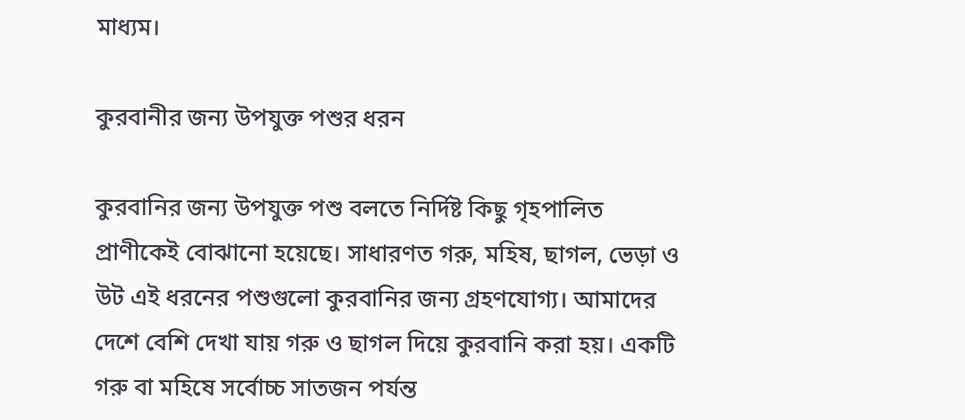মাধ্যম।

কুরবানীর জন্য উপযুক্ত পশুর ধরন

কুরবানির জন্য উপযুক্ত পশু বলতে নির্দিষ্ট কিছু গৃহপালিত প্রাণীকেই বোঝানো হয়েছে। সাধারণত গরু, মহিষ, ছাগল, ভেড়া ও উট এই ধরনের পশুগুলো কুরবানির জন্য গ্রহণযোগ্য। আমাদের দেশে বেশি দেখা যায় গরু ও ছাগল দিয়ে কুরবানি করা হয়। একটি গরু বা মহিষে সর্বোচ্চ সাতজন পর্যন্ত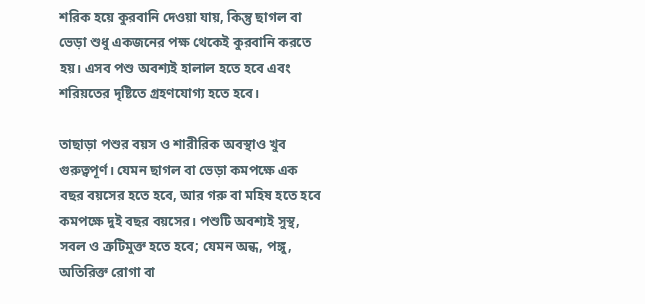শরিক হয়ে কুরবানি দেওয়া যায়, কিন্তু ছাগল বা ভেড়া শুধু একজনের পক্ষ থেকেই কুরবানি করতে হয়। এসব পশু অবশ্যই হালাল হতে হবে এবং শরিয়তের দৃষ্টিতে গ্রহণযোগ্য হতে হবে।

তাছাড়া পশুর বয়স ও শারীরিক অবস্থাও খুব গুরুত্বপূর্ণ। যেমন ছাগল বা ভেড়া কমপক্ষে এক বছর বয়সের হতে হবে, আর গরু বা মহিষ হতে হবে কমপক্ষে দুই বছর বয়সের। পশুটি অবশ্যই সুস্থ, সবল ও ত্রুটিমুক্ত হতে হবে; যেমন অন্ধ, পঙ্গু, অতিরিক্ত রোগা বা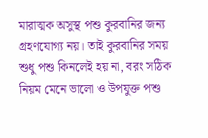মারাত্মক অসুস্থ পশু কুরবানির জন্য গ্রহণযোগ্য নয়। তাই কুরবানির সময় শুধু পশু কিনলেই হয় না, বরং সঠিক নিয়ম মেনে ভালো ও উপযুক্ত পশু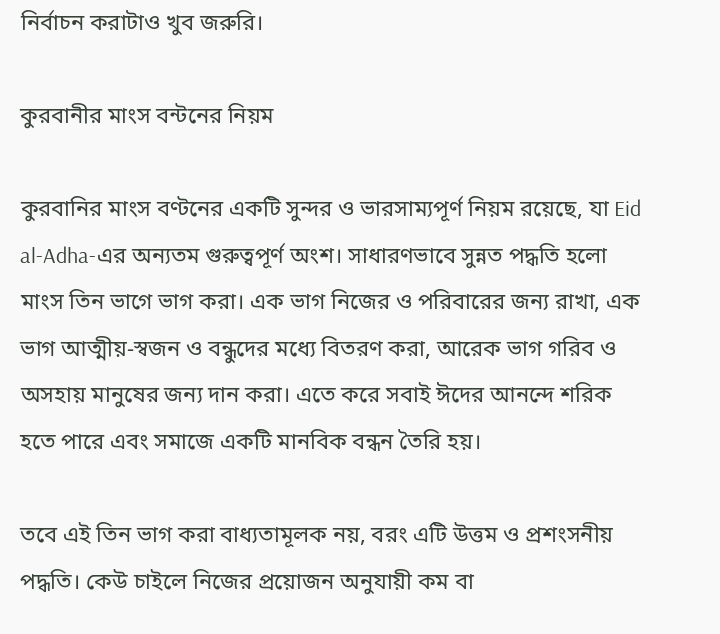নির্বাচন করাটাও খুব জরুরি।

কুরবানীর মাংস বন্টনের নিয়ম

কুরবানির মাংস বণ্টনের একটি সুন্দর ও ভারসাম্যপূর্ণ নিয়ম রয়েছে, যা Eid al-Adha-এর অন্যতম গুরুত্বপূর্ণ অংশ। সাধারণভাবে সুন্নত পদ্ধতি হলো মাংস তিন ভাগে ভাগ করা। এক ভাগ নিজের ও পরিবারের জন্য রাখা, এক ভাগ আত্মীয়-স্বজন ও বন্ধুদের মধ্যে বিতরণ করা, আরেক ভাগ গরিব ও অসহায় মানুষের জন্য দান করা। এতে করে সবাই ঈদের আনন্দে শরিক হতে পারে এবং সমাজে একটি মানবিক বন্ধন তৈরি হয়।

তবে এই তিন ভাগ করা বাধ্যতামূলক নয়, বরং এটি উত্তম ও প্রশংসনীয় পদ্ধতি। কেউ চাইলে নিজের প্রয়োজন অনুযায়ী কম বা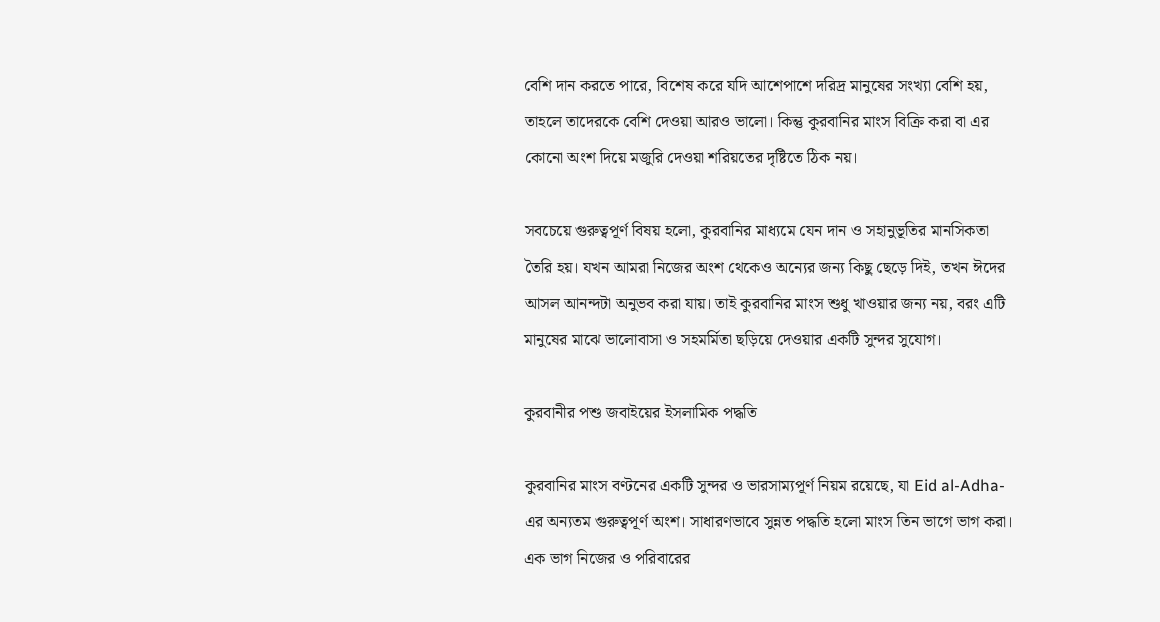বেশি দান করতে পারে, বিশেষ করে যদি আশেপাশে দরিদ্র মানুষের সংখ্যা বেশি হয়, তাহলে তাদেরকে বেশি দেওয়া আরও ভালো। কিন্তু কুরবানির মাংস বিক্রি করা বা এর কোনো অংশ দিয়ে মজুরি দেওয়া শরিয়তের দৃষ্টিতে ঠিক নয়।

সবচেয়ে গুরুত্বপূর্ণ বিষয় হলো, কুরবানির মাধ্যমে যেন দান ও সহানুভূতির মানসিকতা তৈরি হয়। যখন আমরা নিজের অংশ থেকেও অন্যের জন্য কিছু ছেড়ে দিই, তখন ঈদের আসল আনন্দটা অনুভব করা যায়। তাই কুরবানির মাংস শুধু খাওয়ার জন্য নয়, বরং এটি মানুষের মাঝে ভালোবাসা ও সহমর্মিতা ছড়িয়ে দেওয়ার একটি সুন্দর সুযোগ।

কুরবানীর পশু জবাইয়ের ইসলামিক পদ্ধতি

কুরবানির মাংস বণ্টনের একটি সুন্দর ও ভারসাম্যপূর্ণ নিয়ম রয়েছে, যা Eid al-Adha-এর অন্যতম গুরুত্বপূর্ণ অংশ। সাধারণভাবে সুন্নত পদ্ধতি হলো মাংস তিন ভাগে ভাগ করা। এক ভাগ নিজের ও পরিবারের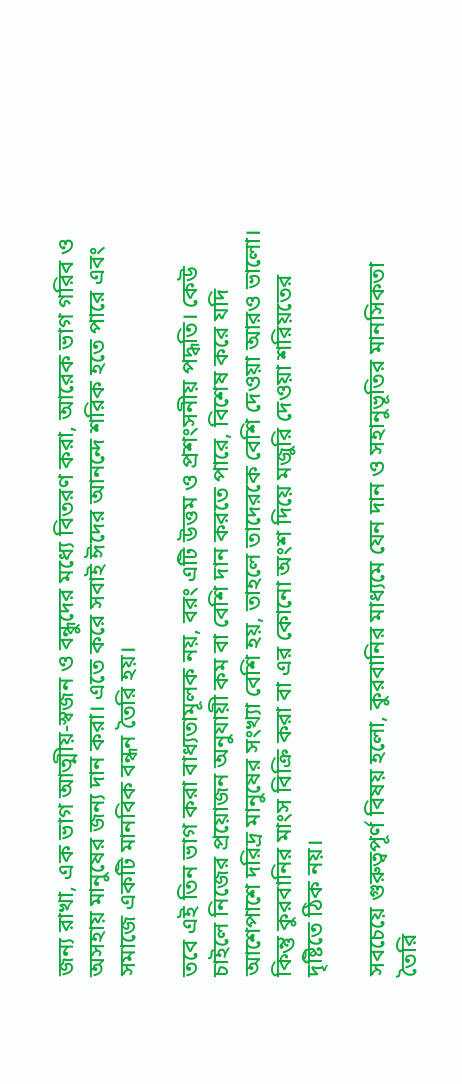জন্য রাখা, এক ভাগ আত্মীয়-স্বজন ও বন্ধুদের মধ্যে বিতরণ করা, আরেক ভাগ গরিব ও অসহায় মানুষের জন্য দান করা। এতে করে সবাই ঈদের আনন্দে শরিক হতে পারে এবং সমাজে একটি মানবিক বন্ধন তৈরি হয়।

তবে এই তিন ভাগ করা বাধ্যতামূলক নয়, বরং এটি উত্তম ও প্রশংসনীয় পদ্ধতি। কেউ চাইলে নিজের প্রয়োজন অনুযায়ী কম বা বেশি দান করতে পারে, বিশেষ করে যদি আশেপাশে দরিদ্র মানুষের সংখ্যা বেশি হয়, তাহলে তাদেরকে বেশি দেওয়া আরও ভালো। কিন্তু কুরবানির মাংস বিক্রি করা বা এর কোনো অংশ দিয়ে মজুরি দেওয়া শরিয়তের দৃষ্টিতে ঠিক নয়।

সবচেয়ে গুরুত্বপূর্ণ বিষয় হলো, কুরবানির মাধ্যমে যেন দান ও সহানুভূতির মানসিকতা তৈরি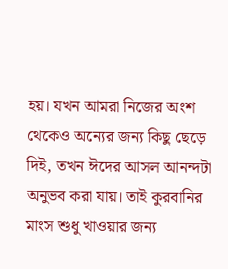হয়। যখন আমরা নিজের অংশ থেকেও অন্যের জন্য কিছু ছেড়ে দিই, তখন ঈদের আসল আনন্দটা অনুভব করা যায়। তাই কুরবানির মাংস শুধু খাওয়ার জন্য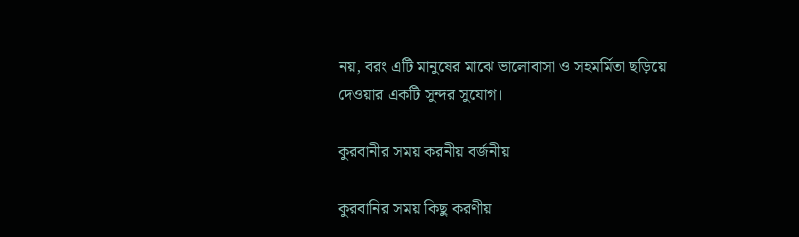নয়, বরং এটি মানুষের মাঝে ভালোবাসা ও সহমর্মিতা ছড়িয়ে দেওয়ার একটি সুন্দর সুযোগ।

কুরবানীর সময় করনীয় বর্জনীয়

কুরবানির সময় কিছু করণীয়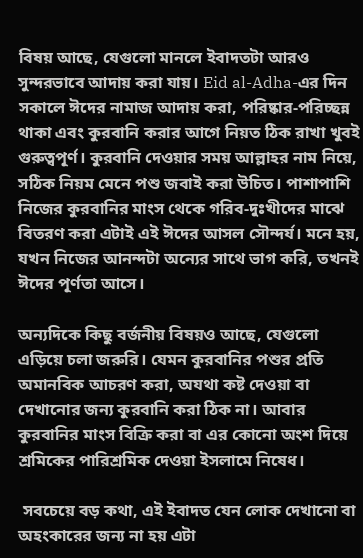বিষয় আছে, যেগুলো মানলে ইবাদতটা আরও সুন্দরভাবে আদায় করা যায়। Eid al-Adha-এর দিন সকালে ঈদের নামাজ আদায় করা, পরিষ্কার-পরিচ্ছন্ন থাকা এবং কুরবানি করার আগে নিয়ত ঠিক রাখা খুবই গুরুত্বপূর্ণ। কুরবানি দেওয়ার সময় আল্লাহর নাম নিয়ে, সঠিক নিয়ম মেনে পশু জবাই করা উচিত। পাশাপাশি নিজের কুরবানির মাংস থেকে গরিব-দুঃখীদের মাঝে বিতরণ করা এটাই এই ঈদের আসল সৌন্দর্য। মনে হয়, যখন নিজের আনন্দটা অন্যের সাথে ভাগ করি, তখনই ঈদের পূর্ণতা আসে।

অন্যদিকে কিছু বর্জনীয় বিষয়ও আছে, যেগুলো এড়িয়ে চলা জরুরি। যেমন কুরবানির পশুর প্রতি অমানবিক আচরণ করা, অযথা কষ্ট দেওয়া বা দেখানোর জন্য কুরবানি করা ঠিক না। আবার কুরবানির মাংস বিক্রি করা বা এর কোনো অংশ দিয়ে শ্রমিকের পারিশ্রমিক দেওয়া ইসলামে নিষেধ।

 সবচেয়ে বড় কথা, এই ইবাদত যেন লোক দেখানো বা অহংকারের জন্য না হয় এটা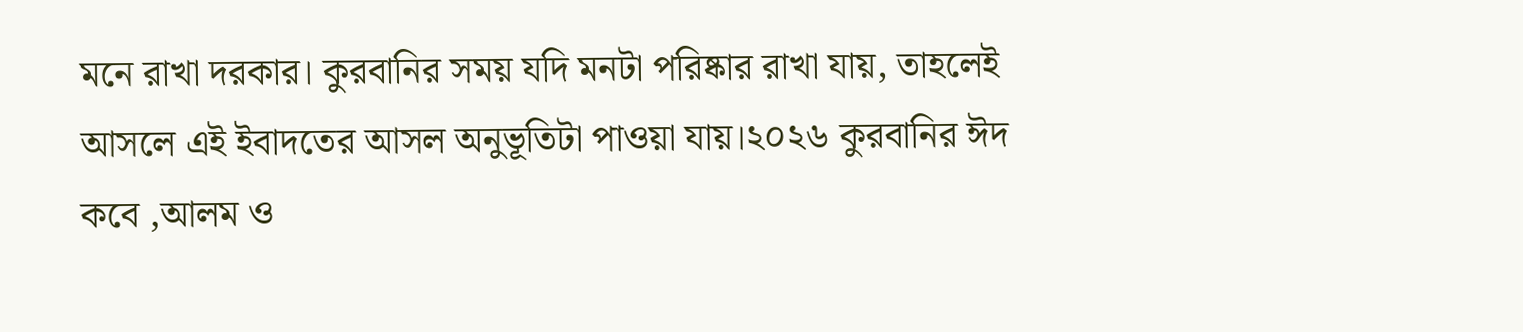মনে রাখা দরকার। কুরবানির সময় যদি মনটা পরিষ্কার রাখা যায়, তাহলেই আসলে এই ইবাদতের আসল অনুভূতিটা পাওয়া যায়।২০২৬ কুরবানির ঈদ কবে ,আলম ও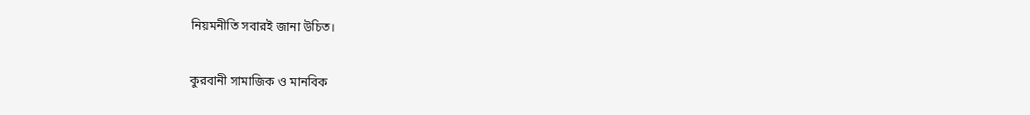নিয়মনীতি সবারই জানা উচিত।

কুরবানী সামাজিক ও মানবিক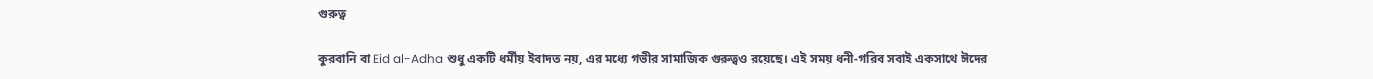গুরুত্ব

কুরবানি বা Eid al-Adha শুধু একটি ধর্মীয় ইবাদত নয়, এর মধ্যে গভীর সামাজিক গুরুত্বও রয়েছে। এই সময় ধনী-গরিব সবাই একসাথে ঈদের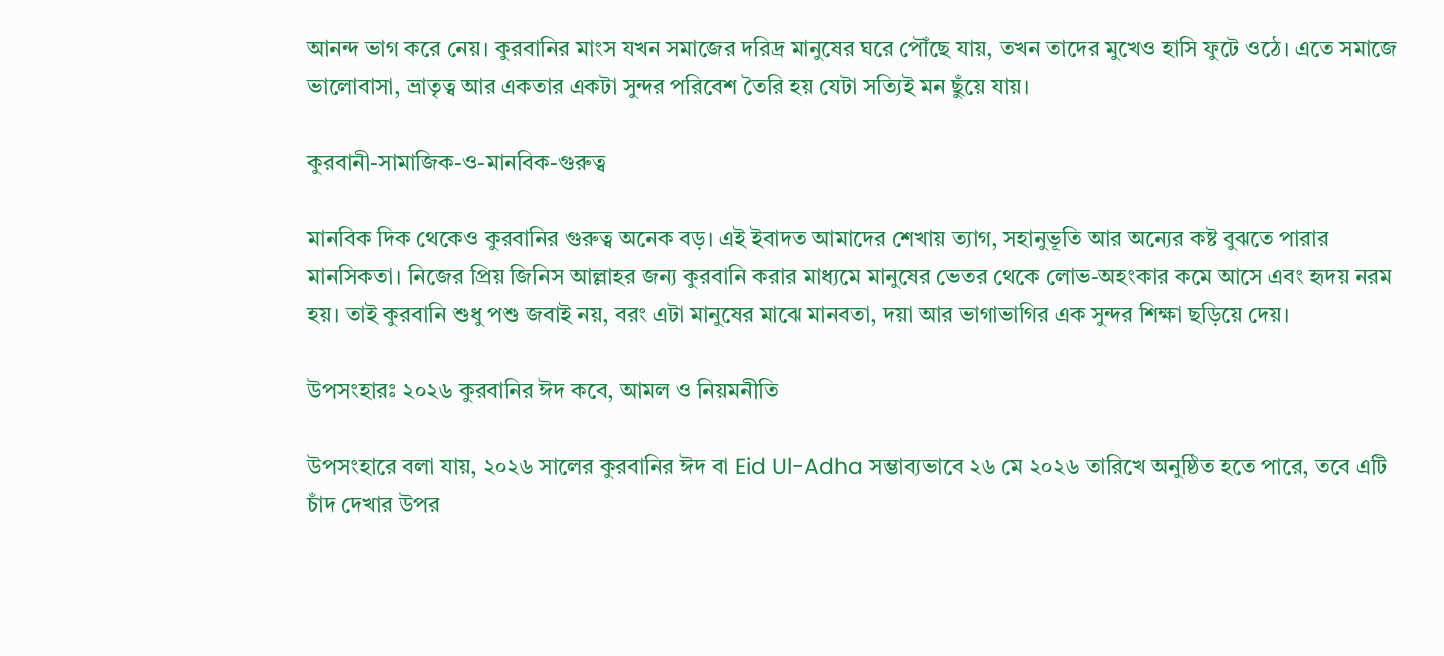আনন্দ ভাগ করে নেয়। কুরবানির মাংস যখন সমাজের দরিদ্র মানুষের ঘরে পৌঁছে যায়, তখন তাদের মুখেও হাসি ফুটে ওঠে। এতে সমাজে ভালোবাসা, ভ্রাতৃত্ব আর একতার একটা সুন্দর পরিবেশ তৈরি হয় যেটা সত্যিই মন ছুঁয়ে যায়।

কুরবানী-সামাজিক-ও-মানবিক-গুরুত্ব

মানবিক দিক থেকেও কুরবানির গুরুত্ব অনেক বড়। এই ইবাদত আমাদের শেখায় ত্যাগ, সহানুভূতি আর অন্যের কষ্ট বুঝতে পারার মানসিকতা। নিজের প্রিয় জিনিস আল্লাহর জন্য কুরবানি করার মাধ্যমে মানুষের ভেতর থেকে লোভ-অহংকার কমে আসে এবং হৃদয় নরম হয়। তাই কুরবানি শুধু পশু জবাই নয়, বরং এটা মানুষের মাঝে মানবতা, দয়া আর ভাগাভাগির এক সুন্দর শিক্ষা ছড়িয়ে দেয়।

উপসংহারঃ ২০২৬ কুরবানির ঈদ কবে, আমল ও নিয়মনীতি

উপসংহারে বলা যায়, ২০২৬ সালের কুরবানির ঈদ বা Eid Ul-Adha সম্ভাব্যভাবে ২৬ মে ২০২৬ তারিখে অনুষ্ঠিত হতে পারে, তবে এটি চাঁদ দেখার উপর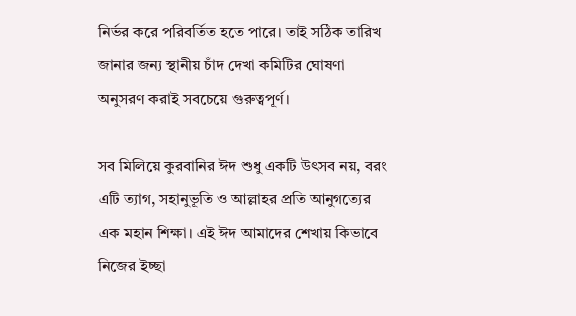নির্ভর করে পরিবর্তিত হতে পারে। তাই সঠিক তারিখ জানার জন্য স্থানীয় চাঁদ দেখা কমিটির ঘোষণা অনুসরণ করাই সবচেয়ে গুরুত্বপূর্ণ।

সব মিলিয়ে কুরবানির ঈদ শুধু একটি উৎসব নয়, বরং এটি ত্যাগ, সহানুভূতি ও আল্লাহর প্রতি আনুগত্যের এক মহান শিক্ষা। এই ঈদ আমাদের শেখায় কিভাবে নিজের ইচ্ছা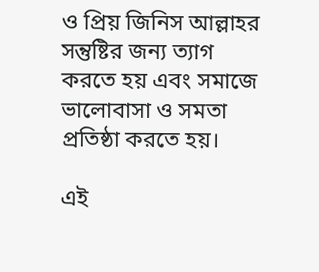ও প্রিয় জিনিস আল্লাহর সন্তুষ্টির জন্য ত্যাগ করতে হয় এবং সমাজে ভালোবাসা ও সমতা প্রতিষ্ঠা করতে হয়।

এই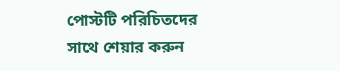পোস্টটি পরিচিতদের সাথে শেয়ার করুন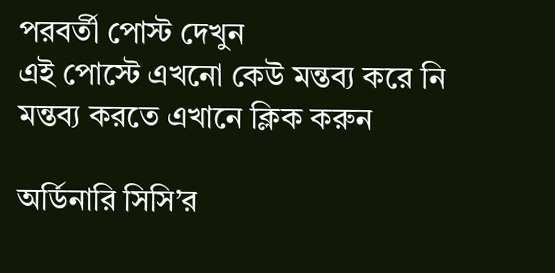পরবর্তী পোস্ট দেখুন
এই পোস্টে এখনো কেউ মন্তব্য করে নি
মন্তব্য করতে এখানে ক্লিক করুন

অর্ডিনারি সিসি’র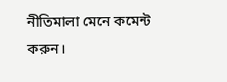নীতিমালা মেনে কমেন্ট করুন।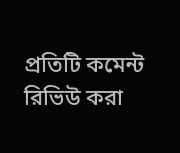প্রতিটি কমেন্ট রিভিউ করা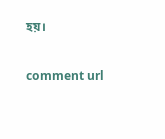হয়।

comment url